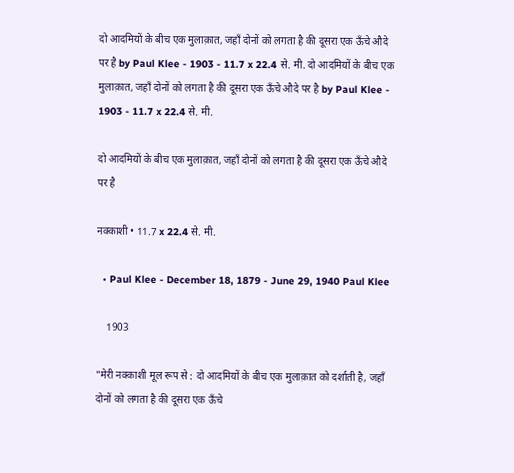दो आदमियों के बीच एक मुलाक़ात, जहाँ दोनों को लगता है की दूसरा एक ऊँचे औदे पर है by Paul Klee - 1903 - 11.7 x 22.4 से. मी. दो आदमियों के बीच एक मुलाक़ात, जहाँ दोनों को लगता है की दूसरा एक ऊँचे औदे पर है by Paul Klee - 1903 - 11.7 x 22.4 से. मी.

दो आदमियों के बीच एक मुलाक़ात, जहाँ दोनों को लगता है की दूसरा एक ऊँचे औदे पर है

नक्काशी • 11.7 x 22.4 से. मी.

  • Paul Klee - December 18, 1879 - June 29, 1940 Paul Klee

    1903

"मेरी नक्काशी मूल रूप से : दो आदमियों के बीच एक मुलाक़ात को दर्शाती है, जहाँ दोनों को लगता है की दूसरा एक ऊँचे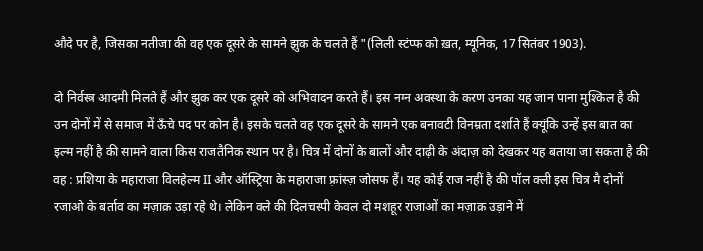औदे पर है, जिसका नतीजा की वह एक दूसरे के सामने झुक के चलते हैं "(लिली स्टंप्फ को ख़त, म्यूनिक, 17 सितंबर 1903).

दो निर्वस्त्र आदमी मिलते हैं और झुक कर एक दूसरे को अभिवादन करते हैं। इस नग्न अवस्था के करण उनका यह जान पाना मुश्किल है की उन दोनों में से समाज में ऊँचे पद पर कोन है। इसके चलते वह एक दूसरे के सामने एक बनावटी विनम्रता दर्शाते हैं क्यूंकि उन्हें इस बात का इल्म नहीं है की सामने वाला किस राजतैनिक स्थान पर है। चित्र में दोनों के बालों और दाढ़ी के अंदाज़ को देखकर यह बताया जा सकता है की वह : प्रशिया के महाराजा विलहेल्म II और ऑस्ट्रिया के महाराजा फ़्रांस्ज़ जोसफ हैं। यह कोई राज नहीं है की पॉल क्ली इस चित्र मै दोनों रजाओ के बर्ताव का मज़ाक़ उड़ा रहे थे। लेकिन क्ले की दिलचस्पी केवल दो मशहूर राजाओं का मज़ाक़ उड़ाने में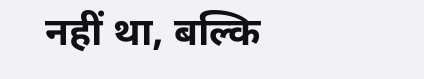नहीं था, बल्कि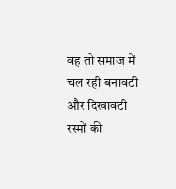वह तो समाज में चल रही बनावटी और दिखावटी रस्मों की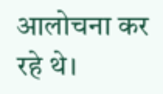आलोचना कर रहे थे।